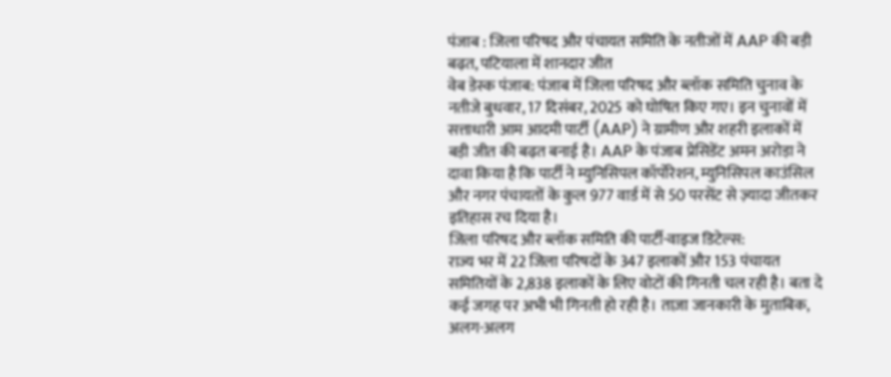पंजाब : जिला परिषद और पंचायत समिति के नतीजों में AAP की बड़ी बढ़त, पटियाला में शानदार जीत
वेब डेस्क पंजाब: पंजाब में जिला परिषद और ब्लॉक समिति चुनाव के नतीजे बुधवार, 17 दिसंबर, 2025 को घोषित किए गए। इन चुनावों में सत्ताधारी आम आदमी पार्टी (AAP) ने ग्रामीण और शहरी इलाकों में बड़ी जीत की बढ़त बनाई है। AAP के पंजाब प्रेसिडेंट अमन अरोड़ा ने दावा किया है कि पार्टी ने म्युनिसिपल कॉर्पोरेशन, म्युनिसिपल काउंसिल और नगर पंचायतों के कुल 977 वार्ड में से 50 परसेंट से ज़्यादा जीतकर इतिहास रच दिया है।
जिला परिषद और ब्लॉक समिति की पार्टी-वाइज डिटेल्स:
राज्य भर में 22 जिला परिषदों के 347 इलाकों और 153 पंचायत समितियों के 2,838 इलाकों के लिए वोटों की गिनती चल रही है। बता दे कई जगह पर अभी भी गिनती हो रही है। ताज़ा जानकारी के मुताबिक, अलग-अलग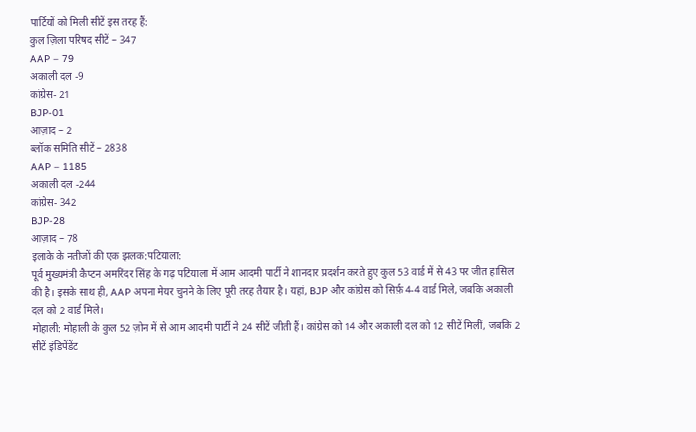पार्टियों को मिली सीटें इस तरह हैं:
कुल ज़िला परिषद सीटें – 347
AAP – 79
अकाली दल -9
कांग्रेस- 21
BJP-01
आज़ाद – 2
ब्लॉक समिति सीटें – 2838
AAP – 1185
अकाली दल -244
कांग्रेस- 342
BJP-28
आज़ाद – 78
इलाके के नतीजों की एक झलक:पटियाला:
पूर्व मुख्यमंत्री कैप्टन अमरिंदर सिंह के गढ़ पटियाला में आम आदमी पार्टी ने शानदार प्रदर्शन करते हुए कुल 53 वार्ड में से 43 पर जीत हासिल की है। इसके साथ ही, AAP अपना मेयर चुनने के लिए पूरी तरह तैयार है। यहां, BJP और कांग्रेस को सिर्फ़ 4-4 वार्ड मिले, जबकि अकाली दल को 2 वार्ड मिले।
मोहाली: मोहाली के कुल 52 ज़ोन में से आम आदमी पार्टी ने 24 सीटें जीती हैं। कांग्रेस को 14 और अकाली दल को 12 सीटें मिलीं, जबकि 2 सीटें इंडिपेंडेंट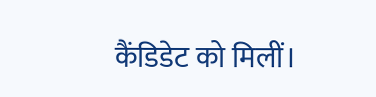कैंडिडेट को मिलीं।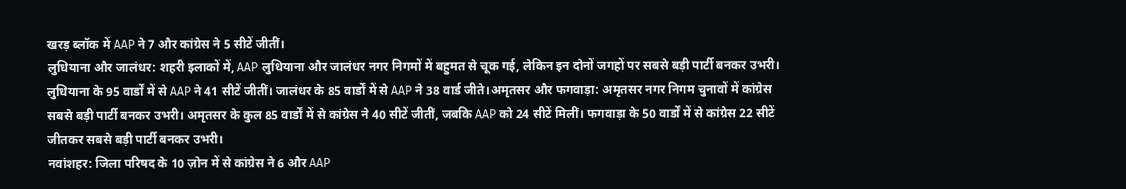खरड़ ब्लॉक में AAP ने 7 और कांग्रेस ने 5 सीटें जीतीं।
लुधियाना और जालंधर: शहरी इलाकों में, AAP लुधियाना और जालंधर नगर निगमों में बहुमत से चूक गई, लेकिन इन दोनों जगहों पर सबसे बड़ी पार्टी बनकर उभरी। लुधियाना के 95 वार्डों में से AAP ने 41 सीटें जीतीं। जालंधर के 85 वार्डों में से AAP ने 38 वार्ड जीते।अमृतसर और फगवाड़ा: अमृतसर नगर निगम चुनावों में कांग्रेस सबसे बड़ी पार्टी बनकर उभरी। अमृतसर के कुल 85 वार्डों में से कांग्रेस ने 40 सीटें जीतीं, जबकि AAP को 24 सीटें मिलीं। फगवाड़ा के 50 वार्डों में से कांग्रेस 22 सीटें जीतकर सबसे बड़ी पार्टी बनकर उभरी।
नवांशहर: जिला परिषद के 10 ज़ोन में से कांग्रेस ने 6 और AAP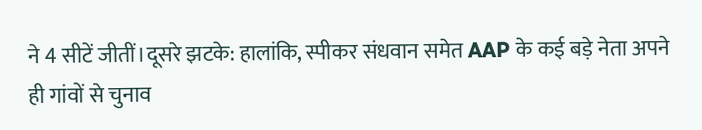ने 4 सीटें जीतीं।दूसरे झटके: हालांकि, स्पीकर संधवान समेत AAP के कई बड़े नेता अपने ही गांवों से चुनाव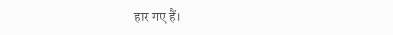हार गए हैं।